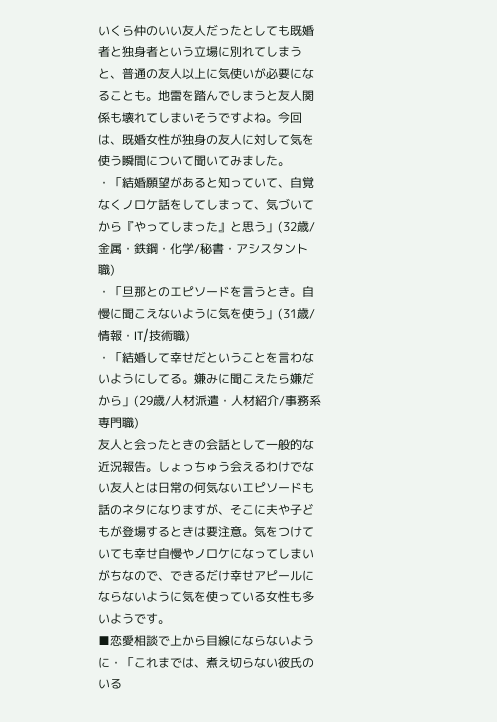いくら仲のいい友人だったとしても既婚者と独身者という立場に別れてしまうと、普通の友人以上に気使いが必要になることも。地雷を踏んでしまうと友人関係も壊れてしまいそうですよね。今回は、既婚女性が独身の友人に対して気を使う瞬間について聞いてみました。
・「結婚願望があると知っていて、自覚なくノロケ話をしてしまって、気づいてから『やってしまった』と思う」(32歳/金属・鉄鋼・化学/秘書・アシスタント職)
・「旦那とのエピソードを言うとき。自慢に聞こえないように気を使う」(31歳/情報・IT/技術職)
・「結婚して幸せだということを言わないようにしてる。嫌みに聞こえたら嫌だから」(29歳/人材派遣・人材紹介/事務系専門職)
友人と会ったときの会話として一般的な近況報告。しょっちゅう会えるわけでない友人とは日常の何気ないエピソードも話のネタになりますが、そこに夫や子どもが登場するときは要注意。気をつけていても幸せ自慢やノロケになってしまいがちなので、できるだけ幸せアピールにならないように気を使っている女性も多いようです。
■恋愛相談で上から目線にならないように・「これまでは、煮え切らない彼氏のいる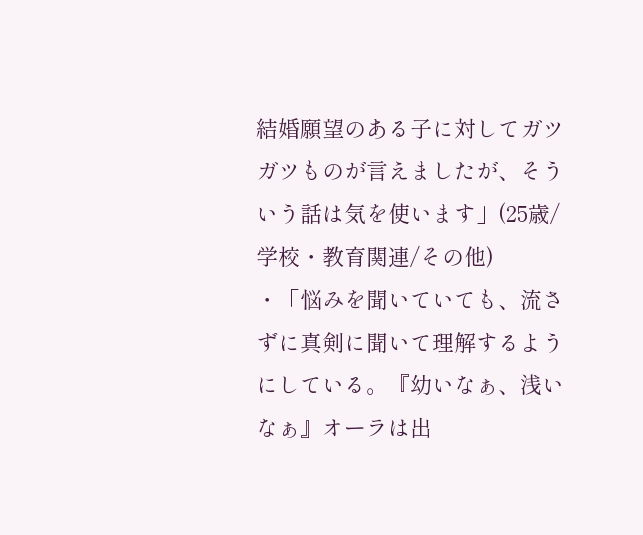結婚願望のある子に対してガツガツものが言えましたが、そういう話は気を使います」(25歳/学校・教育関連/その他)
・「悩みを聞いていても、流さずに真剣に聞いて理解するようにしている。『幼いなぁ、浅いなぁ』オーラは出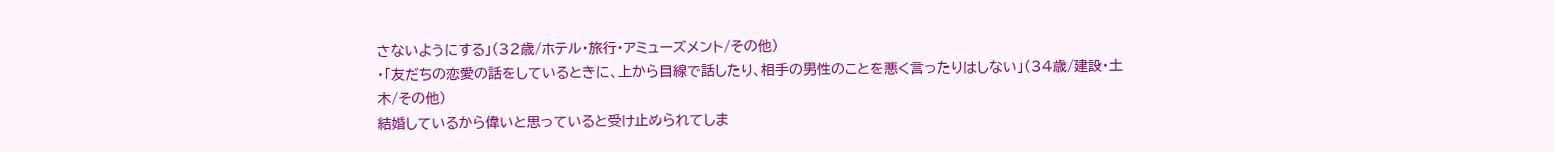さないようにする」(32歳/ホテル・旅行・アミューズメント/その他)
・「友だちの恋愛の話をしているときに、上から目線で話したり、相手の男性のことを悪く言ったりはしない」(34歳/建設・土木/その他)
結婚しているから偉いと思っていると受け止められてしま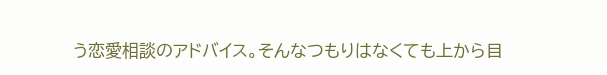う恋愛相談のアドバイス。そんなつもりはなくても上から目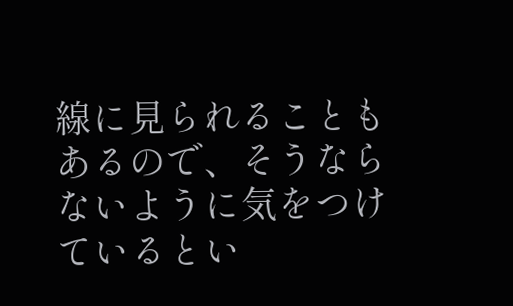線に見られることもあるので、そうならないように気をつけているとい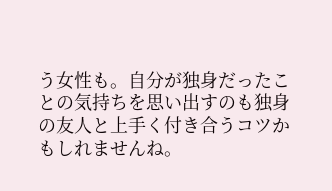う女性も。自分が独身だったことの気持ちを思い出すのも独身の友人と上手く付き合うコツかもしれませんね。